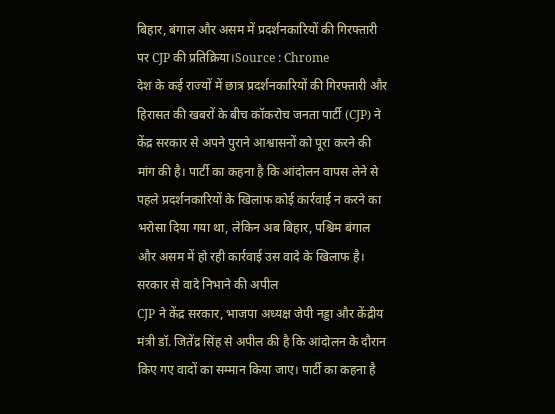बिहार, बंगाल और असम में प्रदर्शनकारियों की गिरफ्तारी पर CJP की प्रतिक्रिया।Source : Chrome
देश के कई राज्यों में छात्र प्रदर्शनकारियों की गिरफ्तारी और हिरासत की खबरों के बीच कॉकरोच जनता पार्टी (CJP) ने केंद्र सरकार से अपने पुराने आश्वासनों को पूरा करने की मांग की है। पार्टी का कहना है कि आंदोलन वापस लेने से पहले प्रदर्शनकारियों के खिलाफ कोई कार्रवाई न करने का भरोसा दिया गया था, लेकिन अब बिहार, पश्चिम बंगाल और असम में हो रही कार्रवाई उस वादे के खिलाफ है।
सरकार से वादे निभाने की अपील
CJP ने केंद्र सरकार, भाजपा अध्यक्ष जेपी नड्डा और केंद्रीय मंत्री डॉ. जितेंद्र सिंह से अपील की है कि आंदोलन के दौरान किए गए वादों का सम्मान किया जाए। पार्टी का कहना है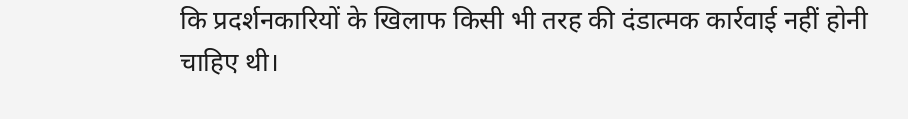कि प्रदर्शनकारियों के खिलाफ किसी भी तरह की दंडात्मक कार्रवाई नहीं होनी चाहिए थी।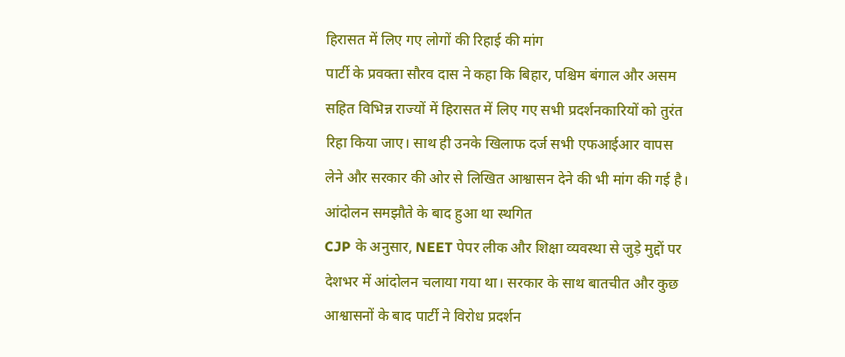हिरासत में लिए गए लोगों की रिहाई की मांग
पार्टी के प्रवक्ता सौरव दास ने कहा कि बिहार, पश्चिम बंगाल और असम सहित विभिन्न राज्यों में हिरासत में लिए गए सभी प्रदर्शनकारियों को तुरंत रिहा किया जाए। साथ ही उनके खिलाफ दर्ज सभी एफआईआर वापस लेने और सरकार की ओर से लिखित आश्वासन देने की भी मांग की गई है।
आंदोलन समझौते के बाद हुआ था स्थगित
CJP के अनुसार, NEET पेपर लीक और शिक्षा व्यवस्था से जुड़े मुद्दों पर देशभर में आंदोलन चलाया गया था। सरकार के साथ बातचीत और कुछ आश्वासनों के बाद पार्टी ने विरोध प्रदर्शन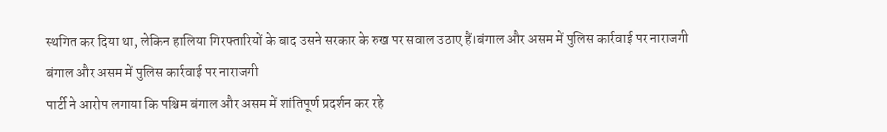स्थगित कर दिया था, लेकिन हालिया गिरफ्तारियों के बाद उसने सरकार के रुख पर सवाल उठाए हैं।बंगाल और असम में पुलिस कार्रवाई पर नाराजगी
बंगाल और असम में पुलिस कार्रवाई पर नाराजगी
पार्टी ने आरोप लगाया कि पश्चिम बंगाल और असम में शांतिपूर्ण प्रदर्शन कर रहे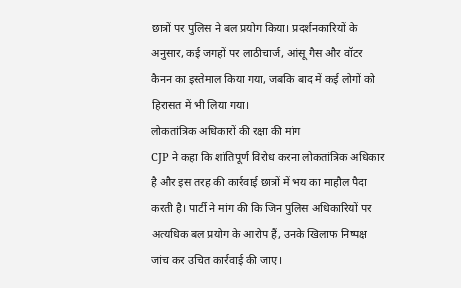छात्रों पर पुलिस ने बल प्रयोग किया। प्रदर्शनकारियों के अनुसार, कई जगहों पर लाठीचार्ज, आंसू गैस और वॉटर कैनन का इस्तेमाल किया गया, जबकि बाद में कई लोगों को हिरासत में भी लिया गया।
लोकतांत्रिक अधिकारों की रक्षा की मांग
CJP ने कहा कि शांतिपूर्ण विरोध करना लोकतांत्रिक अधिकार है और इस तरह की कार्रवाई छात्रों में भय का माहौल पैदा करती है। पार्टी ने मांग की कि जिन पुलिस अधिकारियों पर अत्यधिक बल प्रयोग के आरोप हैं, उनके खिलाफ निष्पक्ष जांच कर उचित कार्रवाई की जाए।